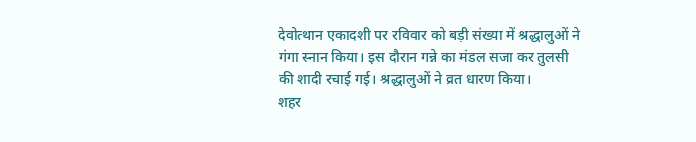देवोत्थान एकादशी पर रविवार को बड़ी संख्या में श्रद्धालुओं ने गंगा स्नान किया। इस दौरान गन्ने का मंडल सजा कर तुलसी की शादी रचाई गई। श्रद्धालुओं ने व्रत धारण किया।
शहर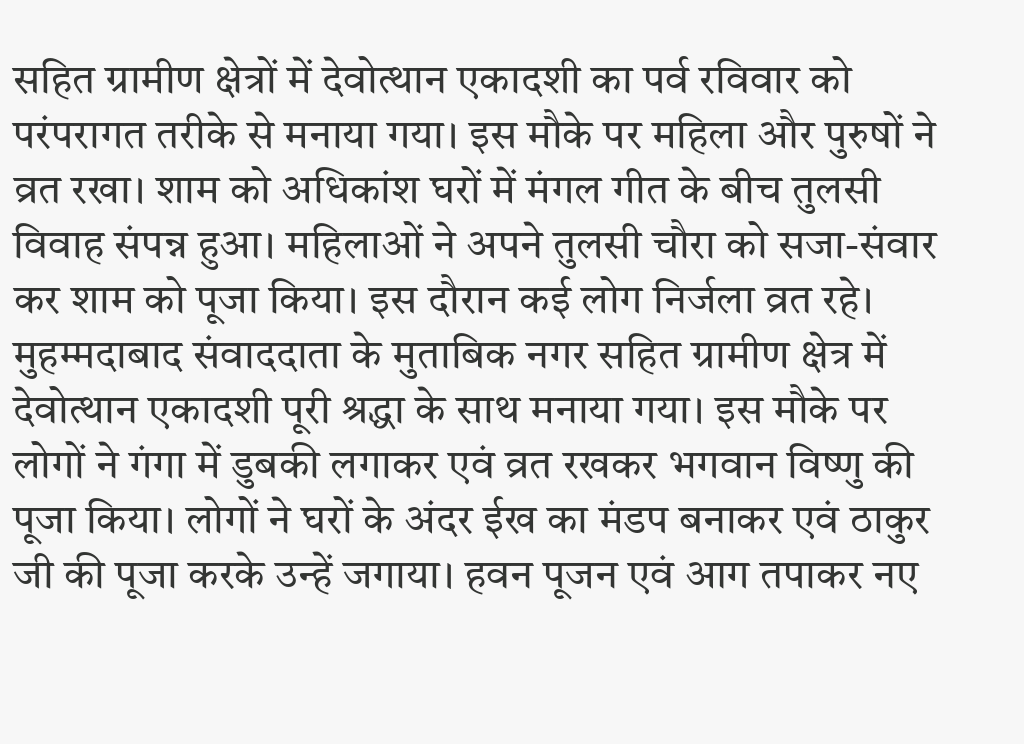सहित ग्रामीण क्षेत्रों में देवोत्थान एकादशी का पर्व रविवार को परंपरागत तरीके से मनाया गया। इस मौके पर महिला और पुरुषों ने व्रत रखा। शाम को अधिकांश घरों में मंगल गीत के बीच तुलसी विवाह संपन्न हुआ। महिलाओं ने अपने तुलसी चौरा को सजा-संवार कर शाम को पूजा किया। इस दौरान कई लोग निर्जला व्रत रहे। मुहम्मदाबाद संवाददाता के मुताबिक नगर सहित ग्रामीण क्षेत्र में देवोत्थान एकादशी पूरी श्रद्धा के साथ मनाया गया। इस मौके पर लोगों ने गंगा में डुबकी लगाकर एवं व्रत रखकर भगवान विष्णु की पूजा किया। लोगों ने घरों के अंदर ईख का मंडप बनाकर एवं ठाकुर जी की पूजा करके उन्हें जगाया। हवन पूजन एवं आग तपाकर नए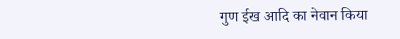गुण ईख आदि का नेवान किया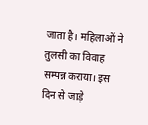जाता है। महिलाओं ने तुलसी का विवाह सम्पन्न कराया। इस दिन से जाड़े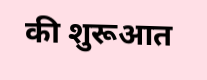की शुरूआत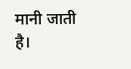मानी जाती है।